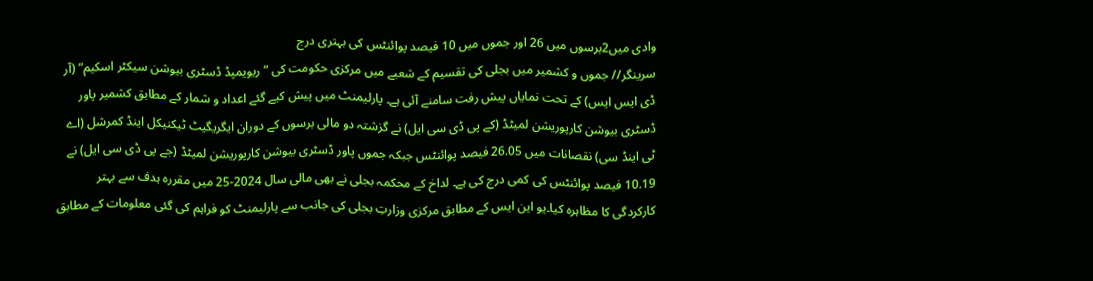وادی میں2برسوں میں 26 اور جموں میں 10 فیصد پوائنٹس کی بہتری درج
سرینگر// جموں و کشمیر میں بجلی کی تقسیم کے شعبے میں مرکزی حکومت کی “ریویمپڈ ڈسٹری بیوشن سیکٹر اسکیم” (آر ڈی ایس ایس) کے تحت نمایاں پیش رفت سامنے آئی ہے۔ پارلیمنٹ میں پیش کیے گئے اعداد و شمار کے مطابق کشمیر پاور ڈسٹری بیوشن کارپوریشن لمیٹڈ (کے پی ڈی سی ایل) نے گزشتہ دو مالی برسوں کے دوران ایگریگیٹ ٹیکنیکل اینڈ کمرشل (اے ٹی اینڈ سی) نقصانات میں 26.05 فیصد پوائنٹس جبکہ جموں پاور ڈسٹری بیوشن کارپوریشن لمیٹڈ (جے پی ڈی سی ایل) نے 10.19 فیصد پوائنٹس کی کمی درج کی ہے۔ لداخ کے محکمہ بجلی نے بھی مالی سال 2024-25 میں مقررہ ہدف سے بہتر کارکردگی کا مظاہرہ کیا۔یو این ایس کے مطابق مرکزی وزارتِ بجلی کی جانب سے پارلیمنٹ کو فراہم کی گئی معلومات کے مطابق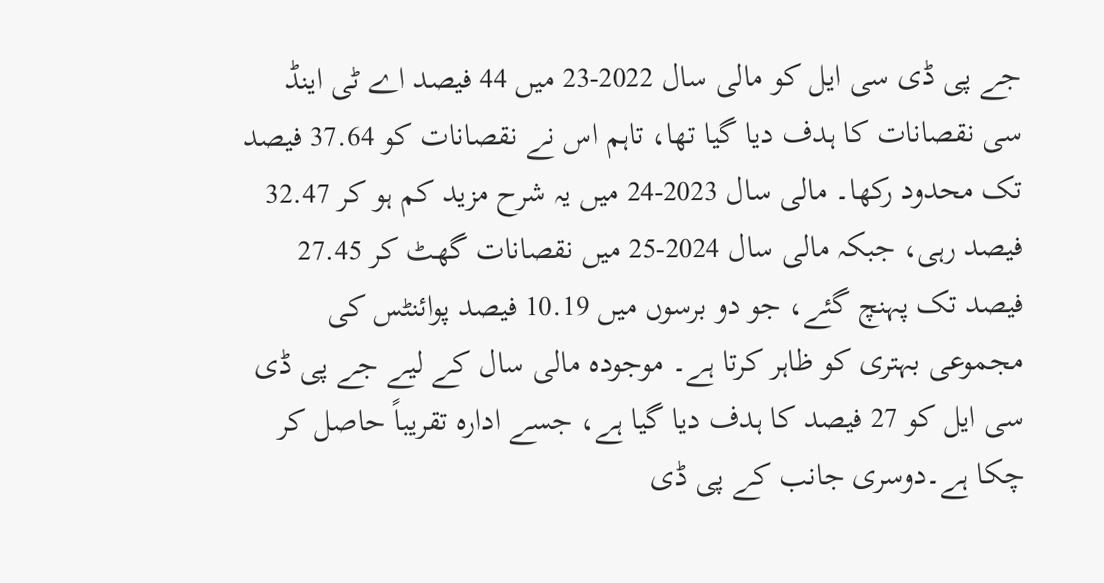جے پی ڈی سی ایل کو مالی سال 2022-23 میں 44 فیصد اے ٹی اینڈ سی نقصانات کا ہدف دیا گیا تھا، تاہم اس نے نقصانات کو 37.64 فیصد تک محدود رکھا۔ مالی سال 2023-24 میں یہ شرح مزید کم ہو کر 32.47 فیصد رہی، جبکہ مالی سال 2024-25 میں نقصانات گھٹ کر 27.45 فیصد تک پہنچ گئے، جو دو برسوں میں 10.19 فیصد پوائنٹس کی مجموعی بہتری کو ظاہر کرتا ہے۔ موجودہ مالی سال کے لیے جے پی ڈی سی ایل کو 27 فیصد کا ہدف دیا گیا ہے، جسے ادارہ تقریباً حاصل کر چکا ہے۔دوسری جانب کے پی ڈی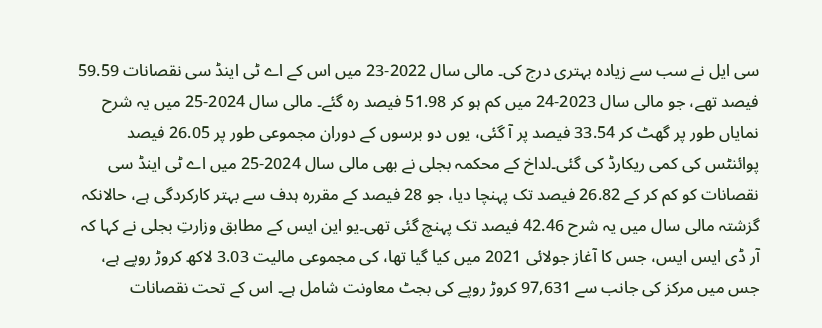سی ایل نے سب سے زیادہ بہتری درج کی۔ مالی سال 2022-23 میں اس کے اے ٹی اینڈ سی نقصانات 59.59 فیصد تھے، جو مالی سال 2023-24 میں کم ہو کر 51.98 فیصد رہ گئے۔ مالی سال 2024-25 میں یہ شرح نمایاں طور پر گھٹ کر 33.54 فیصد پر آ گئی، یوں دو برسوں کے دوران مجموعی طور پر 26.05 فیصد پوائنٹس کی کمی ریکارڈ کی گئی۔لداخ کے محکمہ بجلی نے بھی مالی سال 2024-25 میں اے ٹی اینڈ سی نقصانات کو کم کر کے 26.82 فیصد تک پہنچا دیا، جو 28 فیصد کے مقررہ ہدف سے بہتر کارکردگی ہے، حالانکہ گزشتہ مالی سال میں یہ شرح 42.46 فیصد تک پہنچ گئی تھی۔یو این ایس کے مطابق وزارتِ بجلی نے کہا کہ آر ڈی ایس ایس، جس کا آغاز جولائی 2021 میں کیا گیا تھا، کی مجموعی مالیت 3.03 لاکھ کروڑ روپے ہے، جس میں مرکز کی جانب سے 97,631 کروڑ روپے کی بجٹ معاونت شامل ہے۔ اس کے تحت نقصانات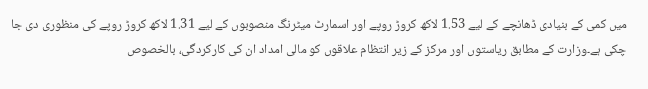میں کمی کے بنیادی ڈھانچے کے لیے 1.53 لاکھ کروڑ روپے اور اسمارٹ میٹرنگ منصوبوں کے لیے 1.31 لاکھ کروڑ روپے کی منظوری دی جا چکی ہے۔وزارت کے مطابق ریاستوں اور مرکز کے زیر انتظام علاقوں کو مالی امداد ان کی کارکردگی، بالخصوص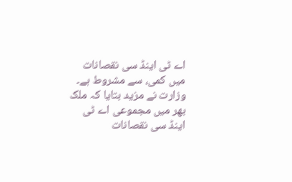اے ٹی اینڈ سی نقصانات میں کمی، سے مشروط ہے۔ وزارت نے مزید بتایا کہ ملک بھر میں مجموعی اے ٹی اینڈ سی نقصانات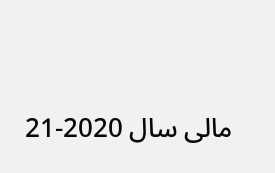مالی سال 2020-21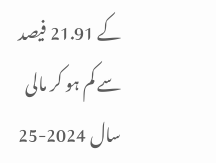کے 21.91 فیصد سے کم ہو کر مالی سال 2024-25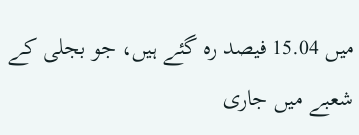میں 15.04 فیصد رہ گئے ہیں، جو بجلی کے شعبے میں جاری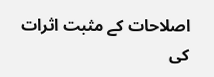اصلاحات کے مثبت اثرات کی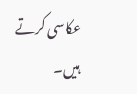عکاسی کرتے ہیں۔